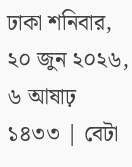ঢাকা শনিবার, ২০ জুন ২০২৬, ৬ আষাঢ় ১৪৩৩ | বেটা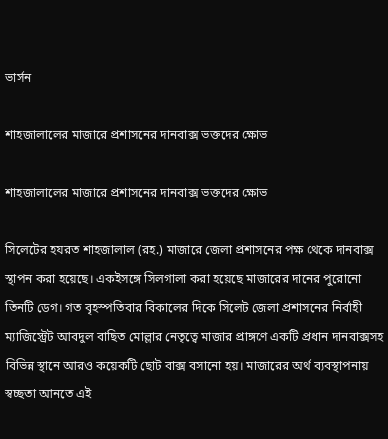ভার্সন

শাহজালালের মাজারে প্রশাসনের দানবাক্স ভক্তদের ক্ষোভ

শাহজালালের মাজারে প্রশাসনের দানবাক্স ভক্তদের ক্ষোভ

সিলেটের হযরত শাহজালাল (রহ.) মাজারে জেলা প্রশাসনের পক্ষ থেকে দানবাক্স স্থাপন করা হয়েছে। একইসঙ্গে সিলগালা করা হয়েছে মাজারের দানের পুরোনো তিনটি ডেগ। গত বৃহস্পতিবার বিকালের দিকে সিলেট জেলা প্রশাসনের নির্বাহী ম্যাজিস্ট্রেট আবদুল বাছিত মোল্লার নেতৃত্বে মাজার প্রাঙ্গণে একটি প্রধান দানবাক্সসহ বিভিন্ন স্থানে আরও কয়েকটি ছোট বাক্স বসানো হয়। মাজারের অর্থ ব্যবস্থাপনায় স্বচ্ছতা আনতে এই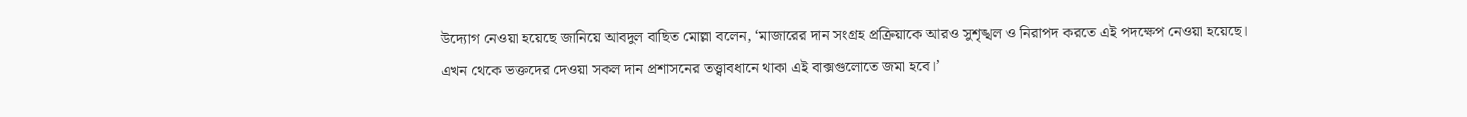উদ্যোগ নেওয়া হয়েছে জানিয়ে আবদুল বাছিত মোল্লা বলেন, ‘মাজারের দান সংগ্রহ প্রক্রিয়াকে আরও সুশৃঙ্খল ও নিরাপদ করতে এই পদক্ষেপ নেওয়া হয়েছে। এখন থেকে ভক্তদের দেওয়া সকল দান প্রশাসনের তত্ত্বাবধানে থাকা এই বাক্সগুলোতে জমা হবে।’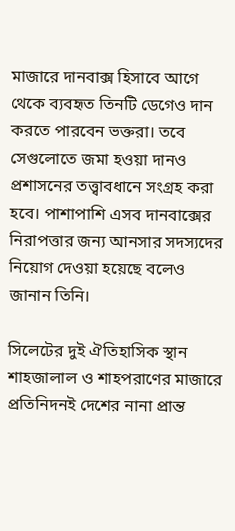মাজারে দানবাক্স হিসাবে আগে থেকে ব্যবহৃত তিনটি ডেগেও দান করতে পারবেন ভক্তরা। তবে সেগুলোতে জমা হওয়া দানও প্রশাসনের তত্ত্বাবধানে সংগ্রহ করা হবে। পাশাপাশি এসব দানবাক্সের নিরাপত্তার জন্য আনসার সদস্যদের নিয়োগ দেওয়া হয়েছে বলেও জানান তিনি।

সিলেটের দুই ঐতিহাসিক স্থান শাহজালাল ও শাহপরাণের মাজারে প্রতিনিদনই দেশের নানা প্রান্ত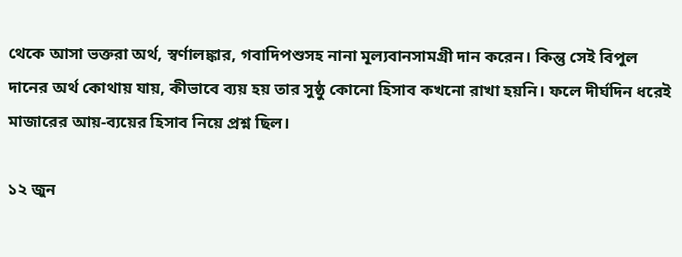থেকে আসা ভক্তরা অর্থ, স্বর্ণালঙ্কার, গবাদিপশুসহ নানা মূল্যবানসামগ্রী দান করেন। কিন্তু সেই বিপুল দানের অর্থ কোথায় যায়, কীভাবে ব্যয় হয় তার সুষ্ঠু কোনো হিসাব কখনো রাখা হয়নি। ফলে দীর্ঘদিন ধরেই মাজারের আয়-ব্যয়ের হিসাব নিয়ে প্রশ্ন ছিল।

১২ জুন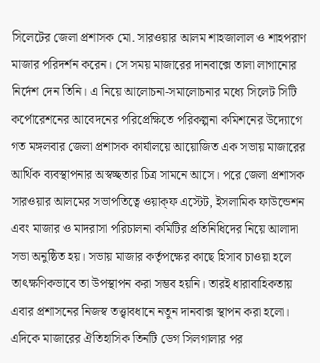সিলেটের জেলা প্রশাসক মো. সারওয়ার আলম শাহজালাল ও শাহপরাণ মাজার পরিদর্শন করেন। সে সময় মাজারের দানবাক্সে তালা লাগানোর নির্দেশ দেন তিনি। এ নিয়ে আলোচনা-সমালোচনার মধ্যে সিলেট সিটি কর্পোরেশনের আবেদনের পরিপ্রেক্ষিতে পরিকল্পনা কমিশনের উদ্যোগে গত মঙ্গলবার জেলা প্রশাসক কার্যালয়ে আয়োজিত এক সভায় মাজারের আর্থিক ব্যবস্থাপনার অস্বচ্ছতার চিত্র সামনে আসে। পরে জেলা প্রশাসক সারওয়ার আলমের সভাপতিত্বে ওয়াক্ফ এস্টেট, ইসলামিক ফাউন্ডেশন এবং মাজার ও মাদরাসা পরিচালনা কমিটির প্রতিনিধিদের নিয়ে আলাদা সভা অনুষ্ঠিত হয়। সভায় মাজার কর্তৃপক্ষের কাছে হিসাব চাওয়া হলে তাৎক্ষণিকভাবে তা উপস্থাপন করা সম্ভব হয়নি। তারই ধারাবাহিকতায় এবার প্রশাসনের নিজস্ব তত্ত্বাবধানে নতুন দানবাক্স স্থাপন করা হলো। এদিকে মাজারের ঐতিহাসিক তিনটি ডেগ সিলগালার পর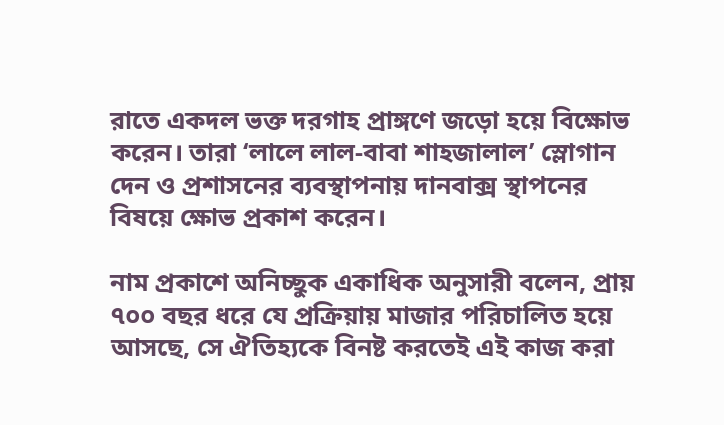রাতে একদল ভক্ত দরগাহ প্রাঙ্গণে জড়ো হয়ে বিক্ষোভ করেন। তারা ‘লালে লাল-বাবা শাহজালাল’ স্লোগান দেন ও প্রশাসনের ব্যবস্থাপনায় দানবাক্স স্থাপনের বিষয়ে ক্ষোভ প্রকাশ করেন।

নাম প্রকাশে অনিচ্ছুক একাধিক অনুসারী বলেন, প্রায় ৭০০ বছর ধরে যে প্রক্রিয়ায় মাজার পরিচালিত হয়ে আসছে, সে ঐতিহ্যকে বিনষ্ট করতেই এই কাজ করা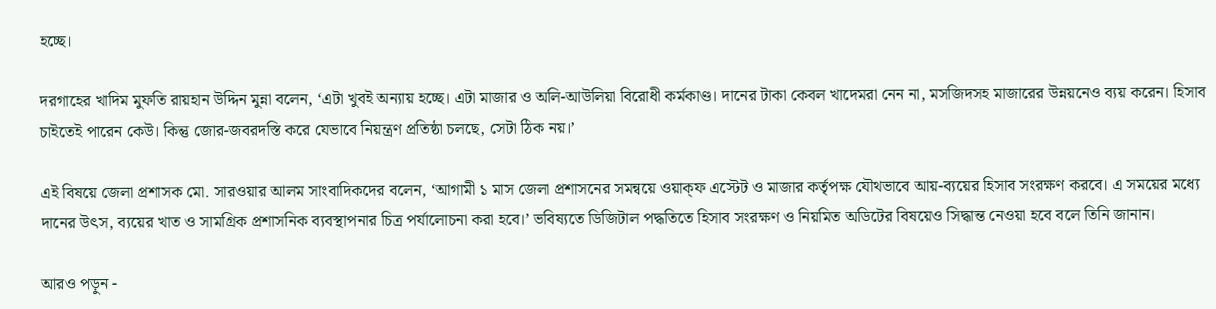হচ্ছে।

দরগাহের খাদিম মুফতি রায়হান উদ্দিন মুন্না বলেন, ‘এটা খুবই অন্যায় হচ্ছে। এটা মাজার ও অলি-আউলিয়া বিরোধী কর্মকাণ্ড। দানের টাকা কেবল খাদেমরা নেন না, মসজিদসহ মাজারের উন্নয়নেও ব্যয় করেন। হিসাব চাইতেই পারেন কেউ। কিন্তু জোর-জবরদস্তি করে যেভাবে নিয়ন্ত্রণ প্রতিষ্ঠা চলছে, সেটা ঠিক নয়।’

এই বিষয়ে জেলা প্রশাসক মো. সারওয়ার আলম সাংবাদিকদের বলেন, ‘আগামী ১ মাস জেলা প্রশাসনের সমন্বয়ে ওয়াক্ফ এস্টেট ও মাজার কর্তৃপক্ষ যৌথভাবে আয়-ব্যয়ের হিসাব সংরক্ষণ করবে। এ সময়ের মধ্যে দানের উৎস, ব্যয়ের খাত ও সামগ্রিক প্রশাসনিক ব্যবস্থাপনার চিত্র পর্যালোচনা করা হবে।’ ভবিষ্যতে ডিজিটাল পদ্ধতিতে হিসাব সংরক্ষণ ও নিয়মিত অডিটের বিষয়েও সিদ্ধান্ত নেওয়া হবে বলে তিনি জানান।

আরও পড়ুন -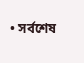• সর্বশেষ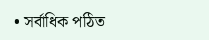• সর্বাধিক পঠিত